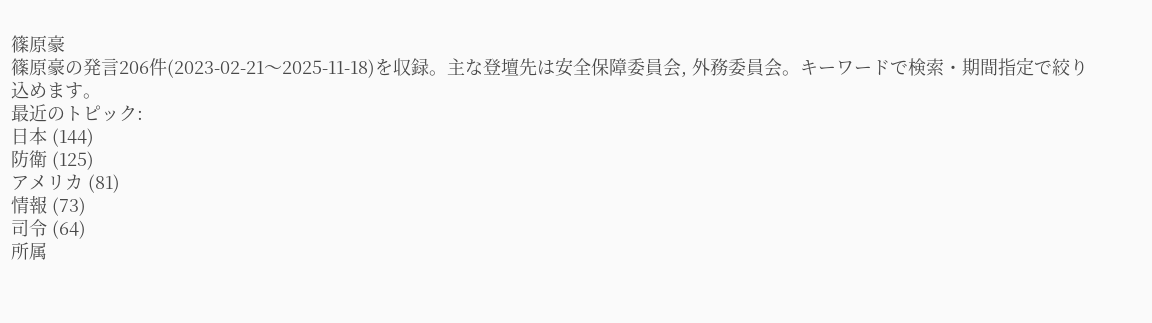篠原豪
篠原豪の発言206件(2023-02-21〜2025-11-18)を収録。主な登壇先は安全保障委員会, 外務委員会。キーワードで検索・期間指定で絞り込めます。
最近のトピック:
日本 (144)
防衛 (125)
アメリカ (81)
情報 (73)
司令 (64)
所属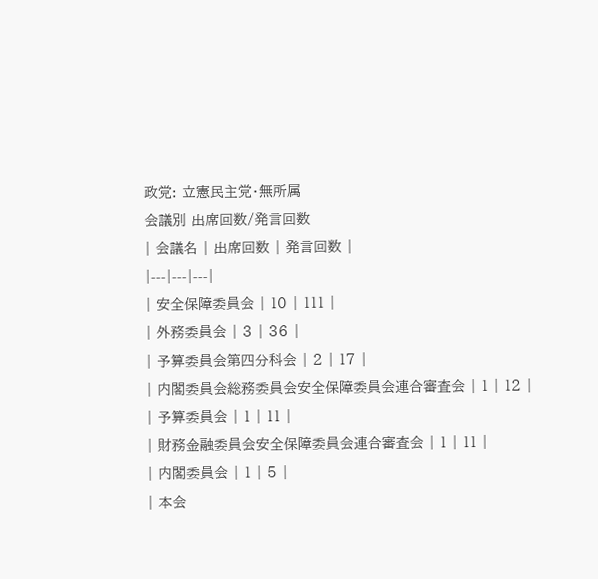政党: 立憲民主党・無所属
会議別 出席回数/発言回数
| 会議名 | 出席回数 | 発言回数 |
|---|---|---|
| 安全保障委員会 | 10 | 111 |
| 外務委員会 | 3 | 36 |
| 予算委員会第四分科会 | 2 | 17 |
| 内閣委員会総務委員会安全保障委員会連合審査会 | 1 | 12 |
| 予算委員会 | 1 | 11 |
| 財務金融委員会安全保障委員会連合審査会 | 1 | 11 |
| 内閣委員会 | 1 | 5 |
| 本会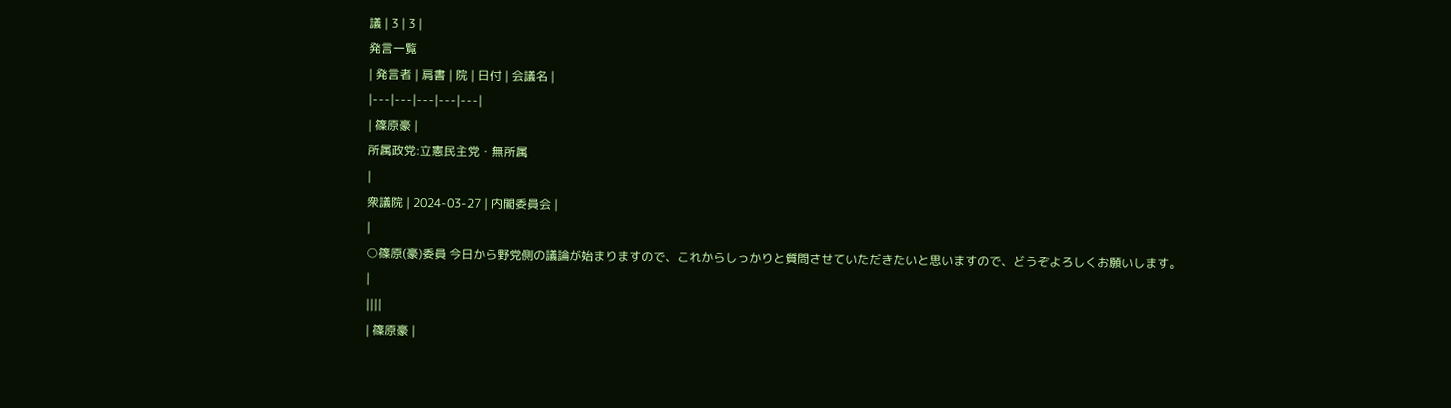議 | 3 | 3 |
発言一覧
| 発言者 | 肩書 | 院 | 日付 | 会議名 |
|---|---|---|---|---|
| 篠原豪 |
所属政党:立憲民主党・無所属
|
衆議院 | 2024-03-27 | 内閣委員会 |
|
○篠原(豪)委員 今日から野党側の議論が始まりますので、これからしっかりと質問させていただきたいと思いますので、どうぞよろしくお願いします。
|
||||
| 篠原豪 |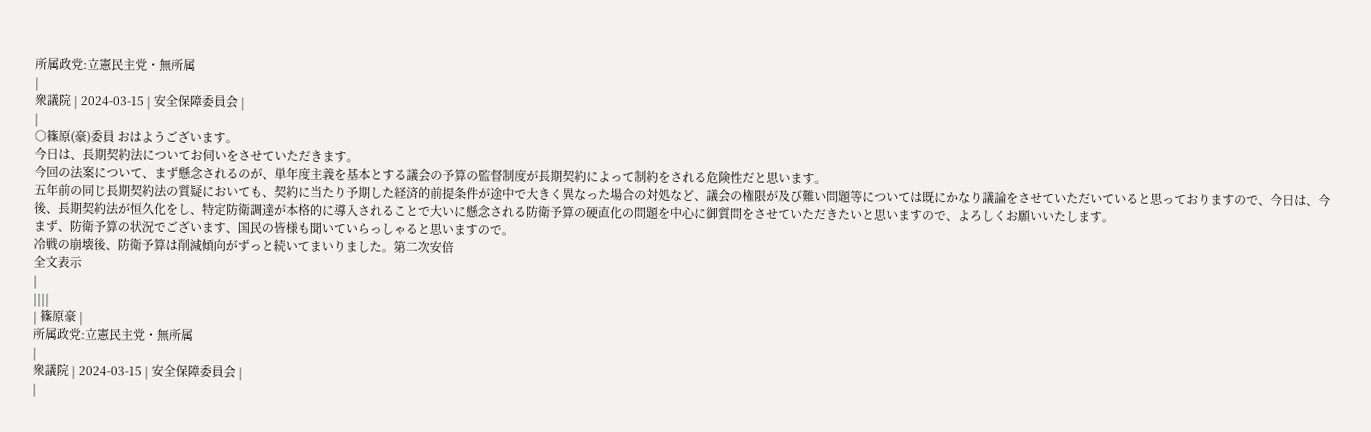所属政党:立憲民主党・無所属
|
衆議院 | 2024-03-15 | 安全保障委員会 |
|
○篠原(豪)委員 おはようございます。
今日は、長期契約法についてお伺いをさせていただきます。
今回の法案について、まず懸念されるのが、単年度主義を基本とする議会の予算の監督制度が長期契約によって制約をされる危険性だと思います。
五年前の同じ長期契約法の質疑においても、契約に当たり予期した経済的前提条件が途中で大きく異なった場合の対処など、議会の権限が及び難い問題等については既にかなり議論をさせていただいていると思っておりますので、今日は、今後、長期契約法が恒久化をし、特定防衛調達が本格的に導入されることで大いに懸念される防衛予算の硬直化の問題を中心に御質問をさせていただきたいと思いますので、よろしくお願いいたします。
まず、防衛予算の状況でございます、国民の皆様も聞いていらっしゃると思いますので。
冷戦の崩壊後、防衛予算は削減傾向がずっと続いてまいりました。第二次安倍
全文表示
|
||||
| 篠原豪 |
所属政党:立憲民主党・無所属
|
衆議院 | 2024-03-15 | 安全保障委員会 |
|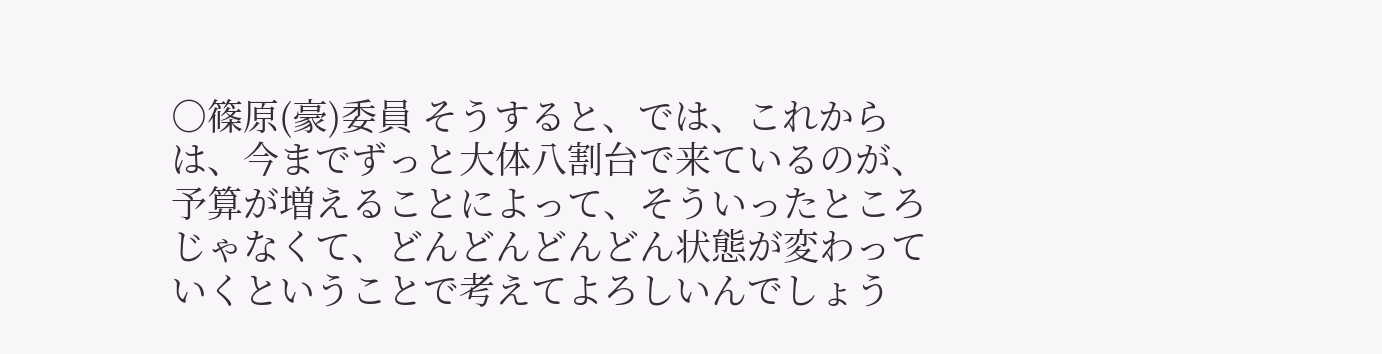○篠原(豪)委員 そうすると、では、これからは、今までずっと大体八割台で来ているのが、予算が増えることによって、そういったところじゃなくて、どんどんどんどん状態が変わっていくということで考えてよろしいんでしょう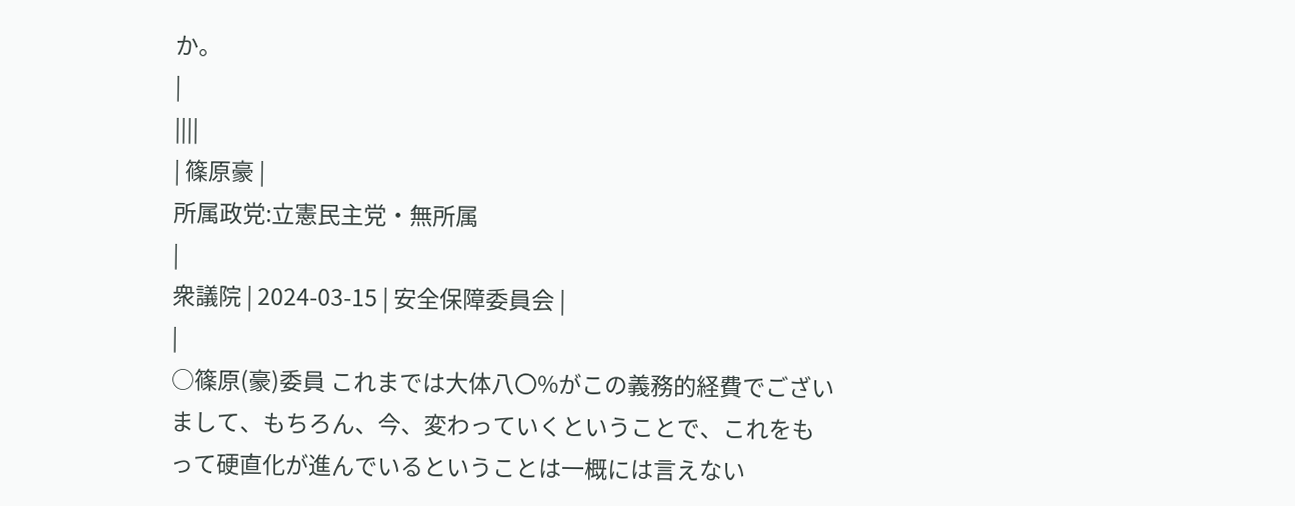か。
|
||||
| 篠原豪 |
所属政党:立憲民主党・無所属
|
衆議院 | 2024-03-15 | 安全保障委員会 |
|
○篠原(豪)委員 これまでは大体八〇%がこの義務的経費でございまして、もちろん、今、変わっていくということで、これをもって硬直化が進んでいるということは一概には言えない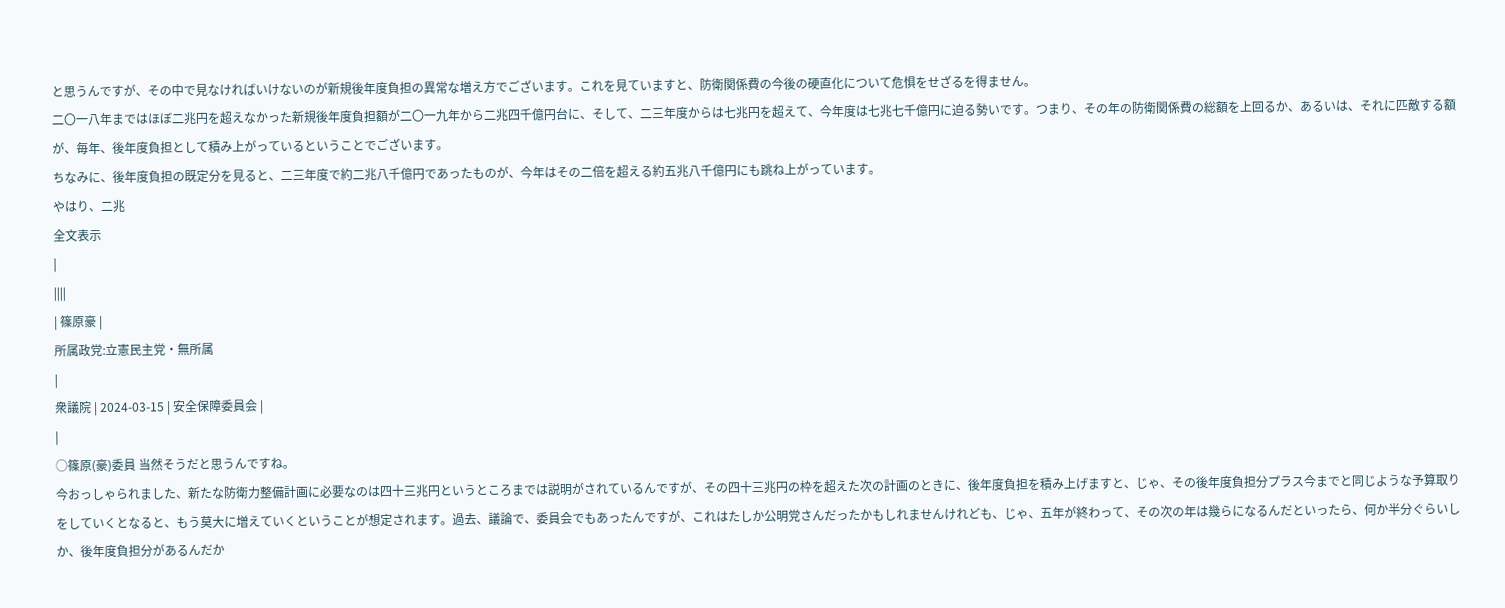と思うんですが、その中で見なければいけないのが新規後年度負担の異常な増え方でございます。これを見ていますと、防衛関係費の今後の硬直化について危惧をせざるを得ません。
二〇一八年まではほぼ二兆円を超えなかった新規後年度負担額が二〇一九年から二兆四千億円台に、そして、二三年度からは七兆円を超えて、今年度は七兆七千億円に迫る勢いです。つまり、その年の防衛関係費の総額を上回るか、あるいは、それに匹敵する額が、毎年、後年度負担として積み上がっているということでございます。
ちなみに、後年度負担の既定分を見ると、二三年度で約二兆八千億円であったものが、今年はその二倍を超える約五兆八千億円にも跳ね上がっています。
やはり、二兆
全文表示
|
||||
| 篠原豪 |
所属政党:立憲民主党・無所属
|
衆議院 | 2024-03-15 | 安全保障委員会 |
|
○篠原(豪)委員 当然そうだと思うんですね。
今おっしゃられました、新たな防衛力整備計画に必要なのは四十三兆円というところまでは説明がされているんですが、その四十三兆円の枠を超えた次の計画のときに、後年度負担を積み上げますと、じゃ、その後年度負担分プラス今までと同じような予算取りをしていくとなると、もう莫大に増えていくということが想定されます。過去、議論で、委員会でもあったんですが、これはたしか公明党さんだったかもしれませんけれども、じゃ、五年が終わって、その次の年は幾らになるんだといったら、何か半分ぐらいしか、後年度負担分があるんだか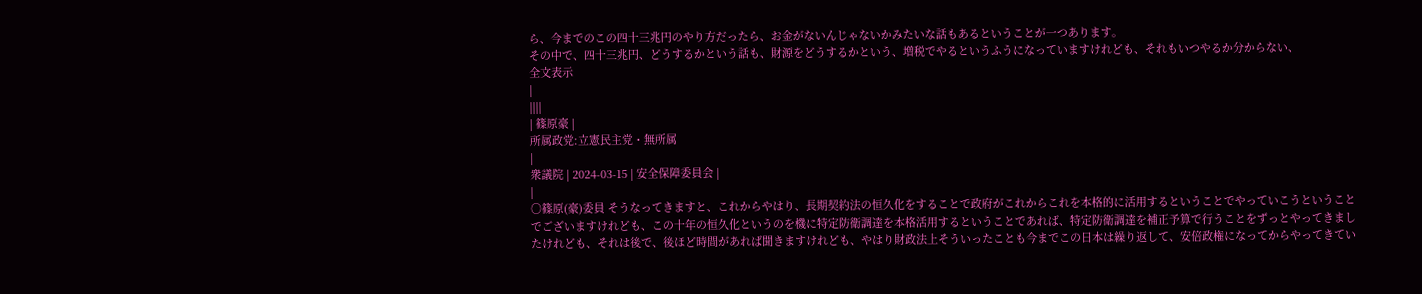ら、今までのこの四十三兆円のやり方だったら、お金がないんじゃないかみたいな話もあるということが一つあります。
その中で、四十三兆円、どうするかという話も、財源をどうするかという、増税でやるというふうになっていますけれども、それもいつやるか分からない、
全文表示
|
||||
| 篠原豪 |
所属政党:立憲民主党・無所属
|
衆議院 | 2024-03-15 | 安全保障委員会 |
|
○篠原(豪)委員 そうなってきますと、これからやはり、長期契約法の恒久化をすることで政府がこれからこれを本格的に活用するということでやっていこうということでございますけれども、この十年の恒久化というのを機に特定防衛調達を本格活用するということであれば、特定防衛調達を補正予算で行うことをずっとやってきましたけれども、それは後で、後ほど時間があれば聞きますけれども、やはり財政法上そういったことも今までこの日本は繰り返して、安倍政権になってからやってきてい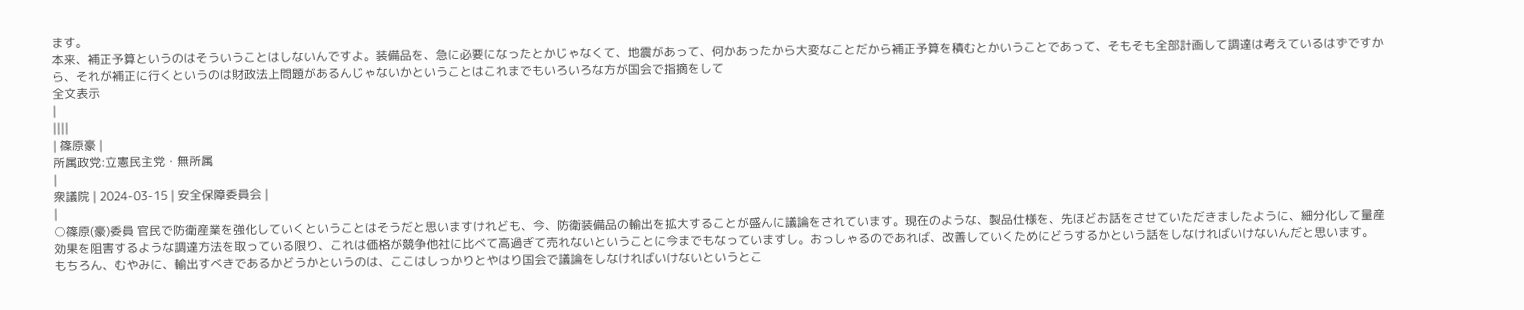ます。
本来、補正予算というのはそういうことはしないんですよ。装備品を、急に必要になったとかじゃなくて、地震があって、何かあったから大変なことだから補正予算を積むとかいうことであって、そもそも全部計画して調達は考えているはずですから、それが補正に行くというのは財政法上問題があるんじゃないかということはこれまでもいろいろな方が国会で指摘をして
全文表示
|
||||
| 篠原豪 |
所属政党:立憲民主党・無所属
|
衆議院 | 2024-03-15 | 安全保障委員会 |
|
○篠原(豪)委員 官民で防衛産業を強化していくということはそうだと思いますけれども、今、防衛装備品の輸出を拡大することが盛んに議論をされています。現在のような、製品仕様を、先ほどお話をさせていただきましたように、細分化して量産効果を阻害するような調達方法を取っている限り、これは価格が競争他社に比べて高過ぎて売れないということに今までもなっていますし。おっしゃるのであれば、改善していくためにどうするかという話をしなければいけないんだと思います。
もちろん、むやみに、輸出すべきであるかどうかというのは、ここはしっかりとやはり国会で議論をしなければいけないというとこ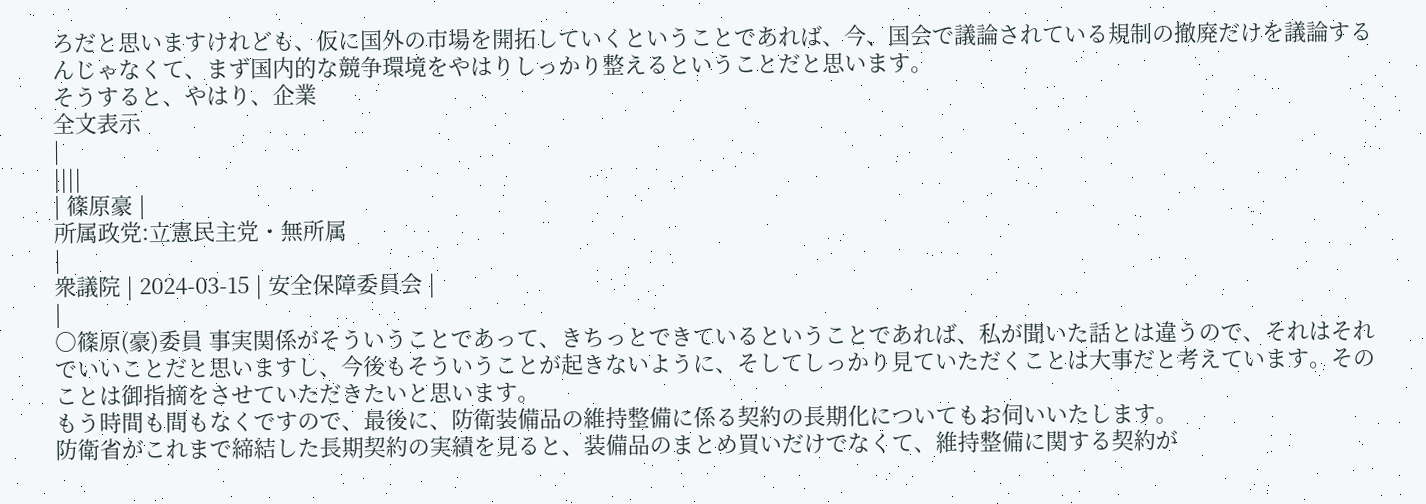ろだと思いますけれども、仮に国外の市場を開拓していくということであれば、今、国会で議論されている規制の撤廃だけを議論するんじゃなくて、まず国内的な競争環境をやはりしっかり整えるということだと思います。
そうすると、やはり、企業
全文表示
|
||||
| 篠原豪 |
所属政党:立憲民主党・無所属
|
衆議院 | 2024-03-15 | 安全保障委員会 |
|
○篠原(豪)委員 事実関係がそういうことであって、きちっとできているということであれば、私が聞いた話とは違うので、それはそれでいいことだと思いますし、今後もそういうことが起きないように、そしてしっかり見ていただくことは大事だと考えています。そのことは御指摘をさせていただきたいと思います。
もう時間も間もなくですので、最後に、防衛装備品の維持整備に係る契約の長期化についてもお伺いいたします。
防衛省がこれまで締結した長期契約の実績を見ると、装備品のまとめ買いだけでなくて、維持整備に関する契約が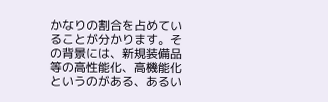かなりの割合を占めていることが分かります。その背景には、新規装備品等の高性能化、高機能化というのがある、あるい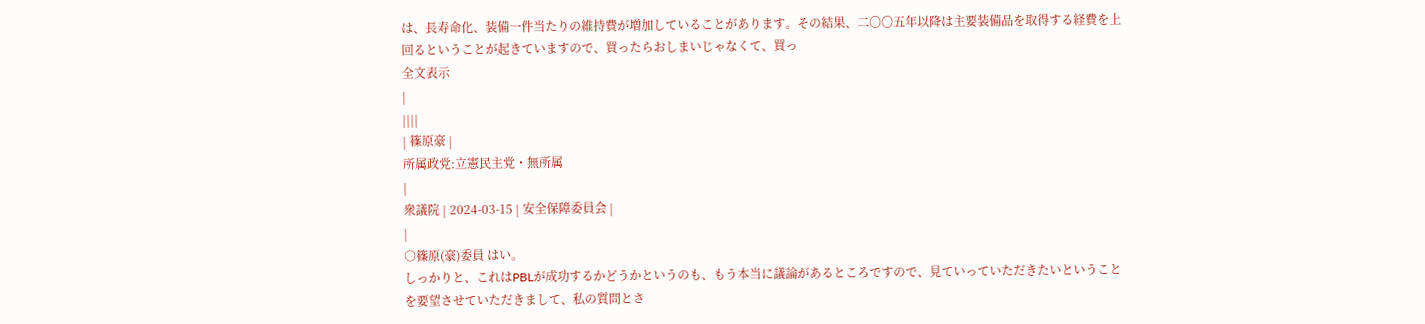は、長寿命化、装備一件当たりの維持費が増加していることがあります。その結果、二〇〇五年以降は主要装備品を取得する経費を上回るということが起きていますので、買ったらおしまいじゃなくて、買っ
全文表示
|
||||
| 篠原豪 |
所属政党:立憲民主党・無所属
|
衆議院 | 2024-03-15 | 安全保障委員会 |
|
○篠原(豪)委員 はい。
しっかりと、これはPBLが成功するかどうかというのも、もう本当に議論があるところですので、見ていっていただきたいということを要望させていただきまして、私の質問とさ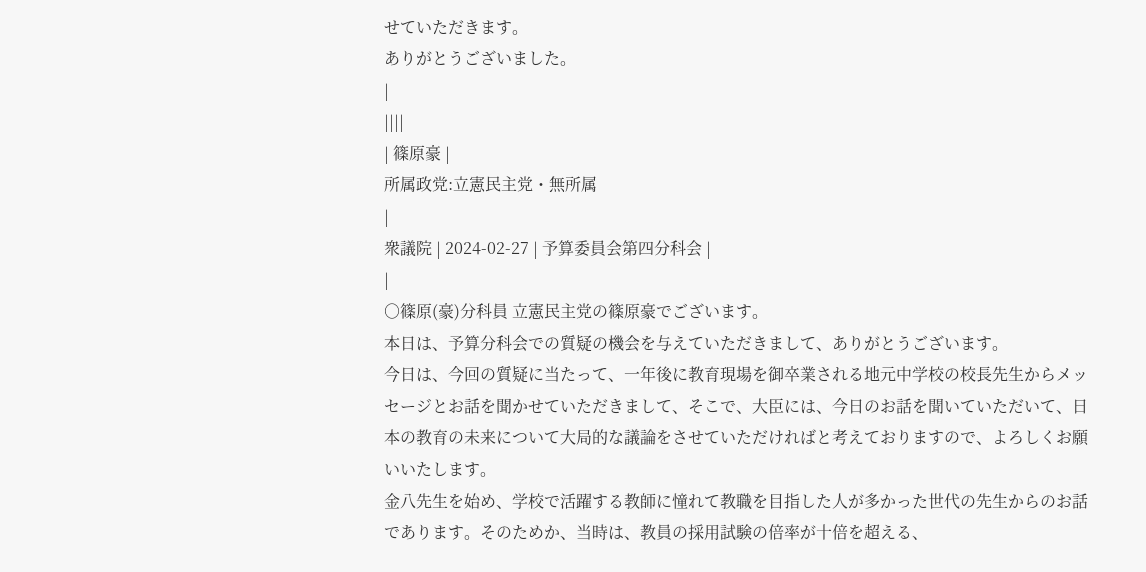せていただきます。
ありがとうございました。
|
||||
| 篠原豪 |
所属政党:立憲民主党・無所属
|
衆議院 | 2024-02-27 | 予算委員会第四分科会 |
|
○篠原(豪)分科員 立憲民主党の篠原豪でございます。
本日は、予算分科会での質疑の機会を与えていただきまして、ありがとうございます。
今日は、今回の質疑に当たって、一年後に教育現場を御卒業される地元中学校の校長先生からメッセージとお話を聞かせていただきまして、そこで、大臣には、今日のお話を聞いていただいて、日本の教育の未来について大局的な議論をさせていただければと考えておりますので、よろしくお願いいたします。
金八先生を始め、学校で活躍する教師に憧れて教職を目指した人が多かった世代の先生からのお話であります。そのためか、当時は、教員の採用試験の倍率が十倍を超える、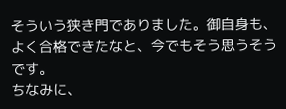そういう狭き門でありました。御自身も、よく合格できたなと、今でもそう思うそうです。
ちなみに、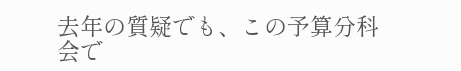去年の質疑でも、この予算分科会で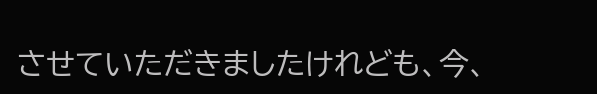させていただきましたけれども、今、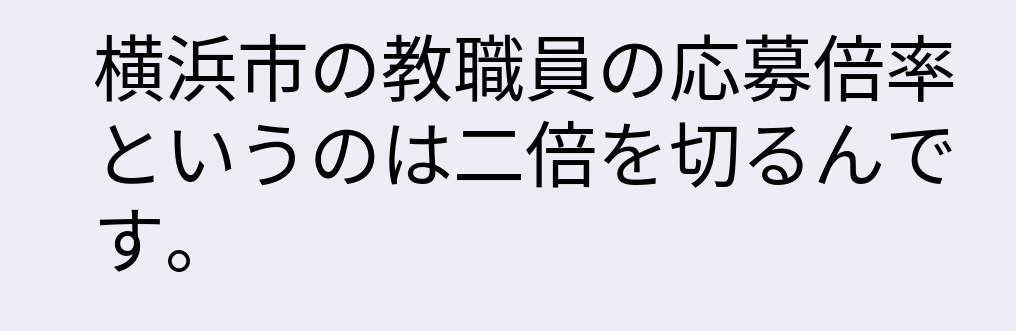横浜市の教職員の応募倍率というのは二倍を切るんです。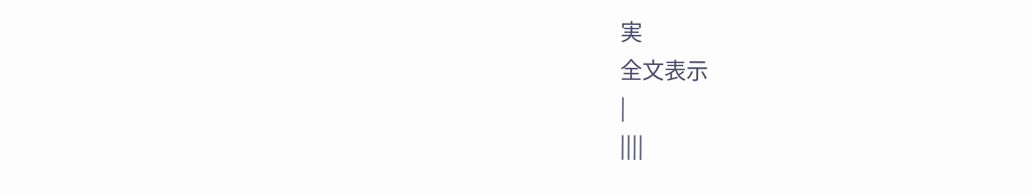実
全文表示
|
||||